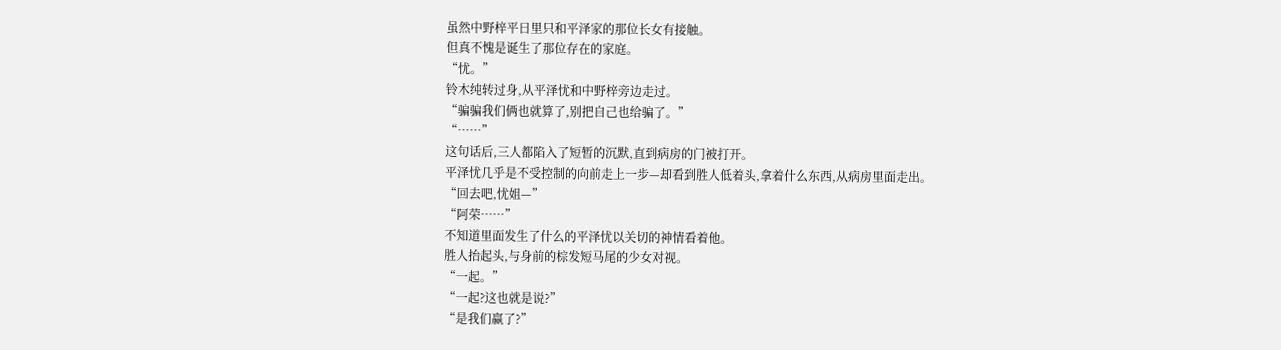虽然中野梓平日里只和平泽家的那位长女有接触。
但真不愧是诞生了那位存在的家庭。
“忧。”
铃木纯转过身,从平泽忧和中野梓旁边走过。
“骗骗我们俩也就算了,别把自己也给骗了。”
“……”
这句话后,三人都陷入了短暂的沉默,直到病房的门被打开。
平泽忧几乎是不受控制的向前走上一步—却看到胜人低着头,拿着什么东西,从病房里面走出。
“回去吧,忧姐—”
“阿荣……”
不知道里面发生了什么的平泽忧以关切的神情看着他。
胜人抬起头,与身前的棕发短马尾的少女对视。
“一起。”
“一起?这也就是说?”
“是我们赢了?”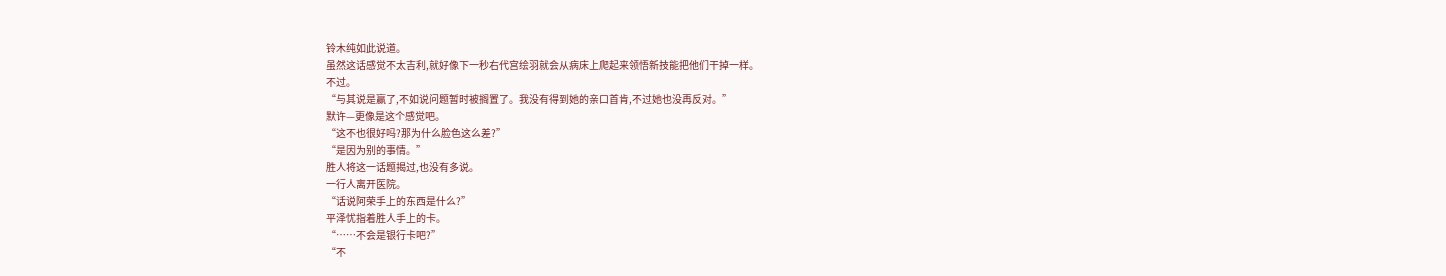铃木纯如此说道。
虽然这话感觉不太吉利,就好像下一秒右代宫绘羽就会从病床上爬起来领悟新技能把他们干掉一样。
不过。
“与其说是赢了,不如说问题暂时被搁置了。我没有得到她的亲口首肯,不过她也没再反对。”
默许—更像是这个感觉吧。
“这不也很好吗?那为什么脸色这么差?”
“是因为别的事情。”
胜人将这一话题揭过,也没有多说。
一行人离开医院。
“话说阿荣手上的东西是什么?”
平泽忧指着胜人手上的卡。
“……不会是银行卡吧?”
“不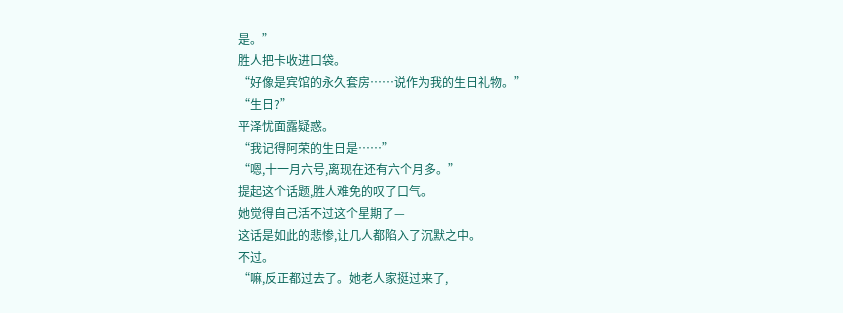是。”
胜人把卡收进口袋。
“好像是宾馆的永久套房……说作为我的生日礼物。”
“生日?”
平泽忧面露疑惑。
“我记得阿荣的生日是……”
“嗯,十一月六号,离现在还有六个月多。”
提起这个话题,胜人难免的叹了口气。
她觉得自己活不过这个星期了—
这话是如此的悲惨,让几人都陷入了沉默之中。
不过。
“嘛,反正都过去了。她老人家挺过来了,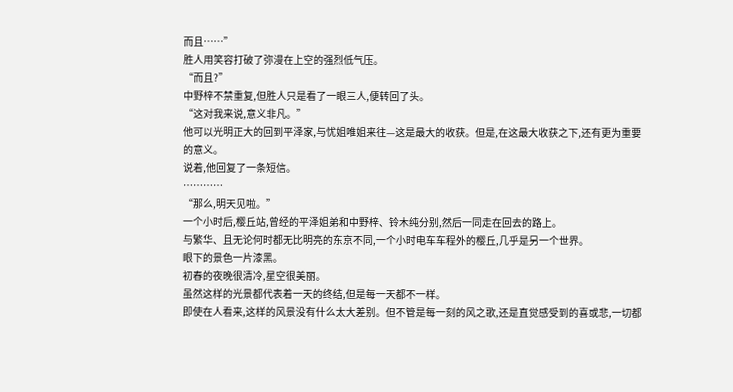而且……”
胜人用笑容打破了弥漫在上空的强烈低气压。
“而且?”
中野梓不禁重复,但胜人只是看了一眼三人,便转回了头。
“这对我来说,意义非凡。”
他可以光明正大的回到平泽家,与忧姐唯姐来往—这是最大的收获。但是,在这最大收获之下,还有更为重要的意义。
说着,他回复了一条短信。
…………
“那么,明天见啦。”
一个小时后,樱丘站,曾经的平泽姐弟和中野梓、铃木纯分别,然后一同走在回去的路上。
与繁华、且无论何时都无比明亮的东京不同,一个小时电车车程外的樱丘,几乎是另一个世界。
眼下的景色一片漆黑。
初春的夜晚很清冷,星空很美丽。
虽然这样的光景都代表着一天的终结,但是每一天都不一样。
即使在人看来,这样的风景没有什么太大差别。但不管是每一刻的风之歌,还是直觉感受到的喜或悲,一切都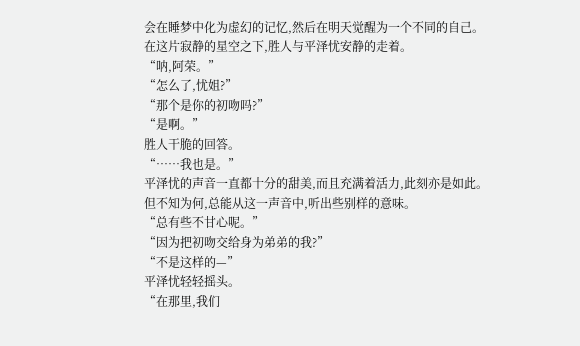会在睡梦中化为虚幻的记忆,然后在明天觉醒为一个不同的自己。
在这片寂静的星空之下,胜人与平泽忧安静的走着。
“呐,阿荣。”
“怎么了,忧姐?”
“那个是你的初吻吗?”
“是啊。”
胜人干脆的回答。
“……我也是。”
平泽忧的声音一直都十分的甜美,而且充满着活力,此刻亦是如此。
但不知为何,总能从这一声音中,听出些别样的意味。
“总有些不甘心呢。”
“因为把初吻交给身为弟弟的我?”
“不是这样的—”
平泽忧轻轻摇头。
“在那里,我们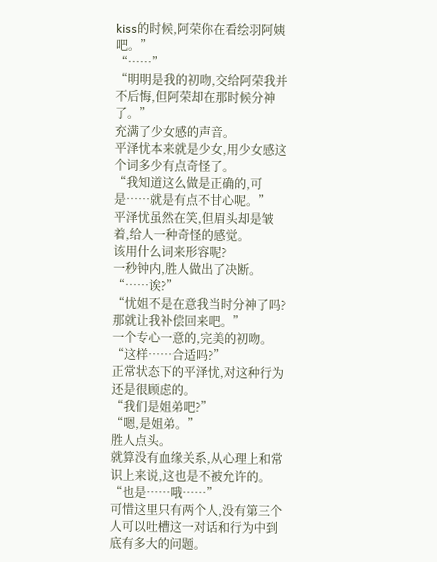kiss的时候,阿荣你在看绘羽阿姨吧。”
“……”
“明明是我的初吻,交给阿荣我并不后悔,但阿荣却在那时候分神了。”
充满了少女感的声音。
平泽忧本来就是少女,用少女感这个词多少有点奇怪了。
“我知道这么做是正确的,可是……就是有点不甘心呢。”
平泽忧虽然在笑,但眉头却是皱着,给人一种奇怪的感觉。
该用什么词来形容呢?
一秒钟内,胜人做出了决断。
“……诶?”
“忧姐不是在意我当时分神了吗?那就让我补偿回来吧。”
一个专心一意的,完美的初吻。
“这样……合适吗?”
正常状态下的平泽忧,对这种行为还是很顾虑的。
“我们是姐弟吧?”
“嗯,是姐弟。”
胜人点头。
就算没有血缘关系,从心理上和常识上来说,这也是不被允许的。
“也是……哦……”
可惜这里只有两个人,没有第三个人可以吐槽这一对话和行为中到底有多大的问题。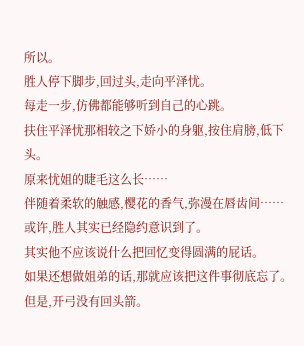所以。
胜人停下脚步,回过头,走向平泽忧。
每走一步,仿佛都能够听到自己的心跳。
扶住平泽忧那相较之下娇小的身躯,按住肩膀,低下头。
原来忧姐的睫毛这么长……
伴随着柔软的触感,樱花的香气,弥漫在唇齿间……
或许,胜人其实已经隐约意识到了。
其实他不应该说什么把回忆变得圆满的屁话。
如果还想做姐弟的话,那就应该把这件事彻底忘了。
但是,开弓没有回头箭。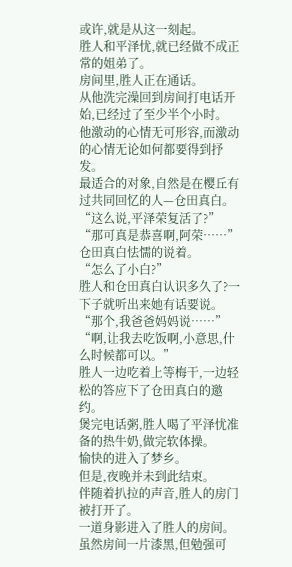或许,就是从这一刻起。
胜人和平泽忧,就已经做不成正常的姐弟了。
房间里,胜人正在通话。
从他洗完澡回到房间打电话开始,已经过了至少半个小时。
他激动的心情无可形容,而激动的心情无论如何都要得到抒发。
最适合的对象,自然是在樱丘有过共同回忆的人—仓田真白。
“这么说,平泽荣复活了?”
“那可真是恭喜啊,阿荣……”
仓田真白怯懦的说着。
“怎么了小白?”
胜人和仓田真白认识多久了?一下子就听出来她有话要说。
“那个,我爸爸妈妈说……”
“啊,让我去吃饭啊,小意思,什么时候都可以。”
胜人一边吃着上等梅干,一边轻松的答应下了仓田真白的邀约。
煲完电话粥,胜人喝了平泽忧准备的热牛奶,做完软体操。
愉快的进入了梦乡。
但是,夜晚并未到此结束。
伴随着扒拉的声音,胜人的房门被打开了。
一道身影进入了胜人的房间。
虽然房间一片漆黑,但勉强可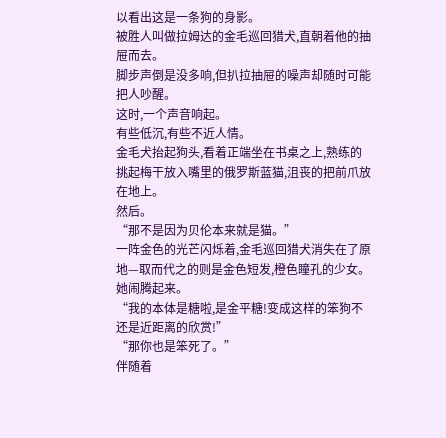以看出这是一条狗的身影。
被胜人叫做拉姆达的金毛巡回猎犬,直朝着他的抽屉而去。
脚步声倒是没多响,但扒拉抽屉的噪声却随时可能把人吵醒。
这时,一个声音响起。
有些低沉,有些不近人情。
金毛犬抬起狗头,看着正端坐在书桌之上,熟练的挑起梅干放入嘴里的俄罗斯蓝猫,沮丧的把前爪放在地上。
然后。
“那不是因为贝伦本来就是猫。”
一阵金色的光芒闪烁着,金毛巡回猎犬消失在了原地—取而代之的则是金色短发,橙色瞳孔的少女。
她闹腾起来。
“我的本体是糖啦,是金平糖!变成这样的笨狗不还是近距离的欣赏!”
“那你也是笨死了。”
伴随着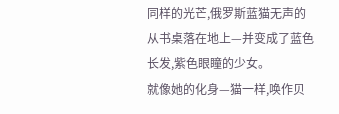同样的光芒,俄罗斯蓝猫无声的从书桌落在地上—并变成了蓝色长发,紫色眼瞳的少女。
就像她的化身—猫一样,唤作贝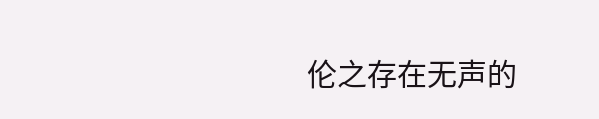伦之存在无声的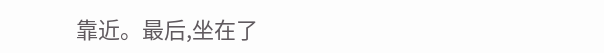靠近。最后,坐在了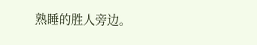熟睡的胜人旁边。